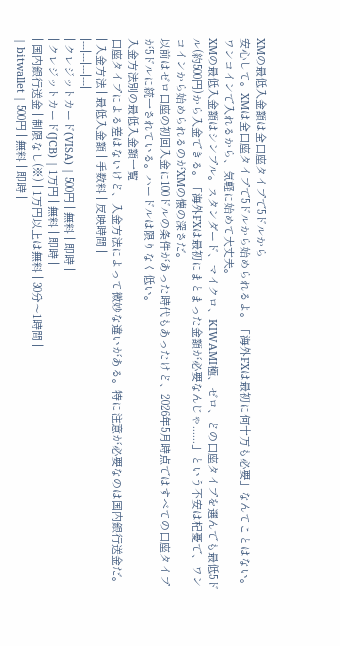XMの最低入金額は全口座タイプで5ドルから
安心して。XMは全口座タイプで5ドルから始められるよ。「海外FXは最初に何十万も必要」なんてことはない。ワンコインで入れるから、気軽に始めて大丈夫。
XMの最低入金額はシンプル。スタンダード、マイクロ、KIWAMI極、ゼロ、どの口座タイプを選んでも最低5ドル(約500円)から入金できる。「海外FXは最初にまとまった金額が必要なんじゃ......」という不安は杞憂で、ワンコインから始められるのがXMの懐の深さだ。
以前はゼロ口座の初回入金に100ドルの条件があった時代もあったけど、2026年5月時点ではすべての口座タイプが5ドルに統一されている。ハードルは限りなく低い。
入金方法別の最低入金額一覧
口座タイプによる差はないけど、入金方法によって微妙な違いがある。特に注意が必要なのは国内銀行送金だ。
| 入金方法 | 最低入金額 | 手数料 | 反映時間 |
|---|---|---|---|
| クレジットカード(VISA) | 500円 | 無料 | 即時 |
| クレジットカード(JCB) | 1万円 | 無料 | 即時 |
| 国内銀行送金 | 制限なし(※) | 1万円以上は無料 | 30分〜1時間 |
| bitwallet | 500円 | 無料 | 即時 |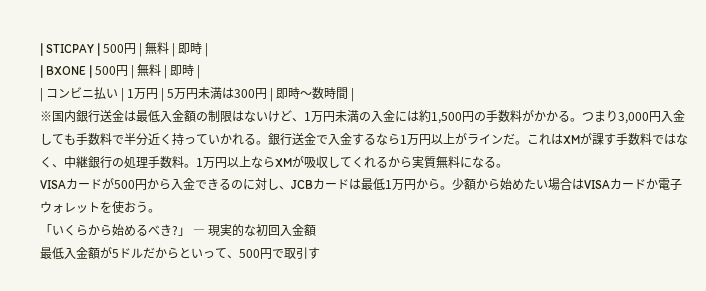| STICPAY | 500円 | 無料 | 即時 |
| BXONE | 500円 | 無料 | 即時 |
| コンビニ払い | 1万円 | 5万円未満は300円 | 即時〜数時間 |
※国内銀行送金は最低入金額の制限はないけど、1万円未満の入金には約1,500円の手数料がかかる。つまり3,000円入金しても手数料で半分近く持っていかれる。銀行送金で入金するなら1万円以上がラインだ。これはXMが課す手数料ではなく、中継銀行の処理手数料。1万円以上ならXMが吸収してくれるから実質無料になる。
VISAカードが500円から入金できるのに対し、JCBカードは最低1万円から。少額から始めたい場合はVISAカードか電子ウォレットを使おう。
「いくらから始めるべき?」 ― 現実的な初回入金額
最低入金額が5ドルだからといって、500円で取引す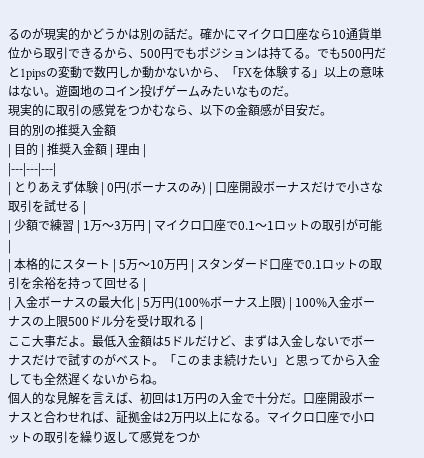るのが現実的かどうかは別の話だ。確かにマイクロ口座なら10通貨単位から取引できるから、500円でもポジションは持てる。でも500円だと1pipsの変動で数円しか動かないから、「FXを体験する」以上の意味はない。遊園地のコイン投げゲームみたいなものだ。
現実的に取引の感覚をつかむなら、以下の金額感が目安だ。
目的別の推奨入金額
| 目的 | 推奨入金額 | 理由 |
|---|---|---|
| とりあえず体験 | 0円(ボーナスのみ) | 口座開設ボーナスだけで小さな取引を試せる |
| 少額で練習 | 1万〜3万円 | マイクロ口座で0.1〜1ロットの取引が可能 |
| 本格的にスタート | 5万〜10万円 | スタンダード口座で0.1ロットの取引を余裕を持って回せる |
| 入金ボーナスの最大化 | 5万円(100%ボーナス上限) | 100%入金ボーナスの上限500ドル分を受け取れる |
ここ大事だよ。最低入金額は5ドルだけど、まずは入金しないでボーナスだけで試すのがベスト。「このまま続けたい」と思ってから入金しても全然遅くないからね。
個人的な見解を言えば、初回は1万円の入金で十分だ。口座開設ボーナスと合わせれば、証拠金は2万円以上になる。マイクロ口座で小ロットの取引を繰り返して感覚をつか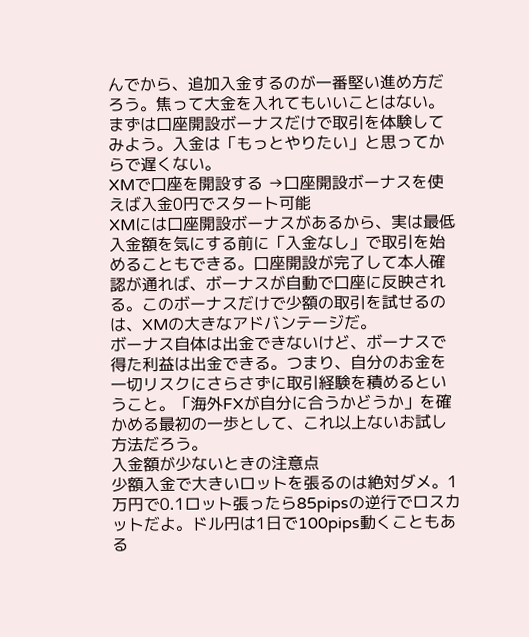んでから、追加入金するのが一番堅い進め方だろう。焦って大金を入れてもいいことはない。
まずは口座開設ボーナスだけで取引を体験してみよう。入金は「もっとやりたい」と思ってからで遅くない。
XMで口座を開設する →口座開設ボーナスを使えば入金0円でスタート可能
XMには口座開設ボーナスがあるから、実は最低入金額を気にする前に「入金なし」で取引を始めることもできる。口座開設が完了して本人確認が通れば、ボーナスが自動で口座に反映される。このボーナスだけで少額の取引を試せるのは、XMの大きなアドバンテージだ。
ボーナス自体は出金できないけど、ボーナスで得た利益は出金できる。つまり、自分のお金を一切リスクにさらさずに取引経験を積めるということ。「海外FXが自分に合うかどうか」を確かめる最初の一歩として、これ以上ないお試し方法だろう。
入金額が少ないときの注意点
少額入金で大きいロットを張るのは絶対ダメ。1万円で0.1ロット張ったら85pipsの逆行でロスカットだよ。ドル円は1日で100pips動くこともある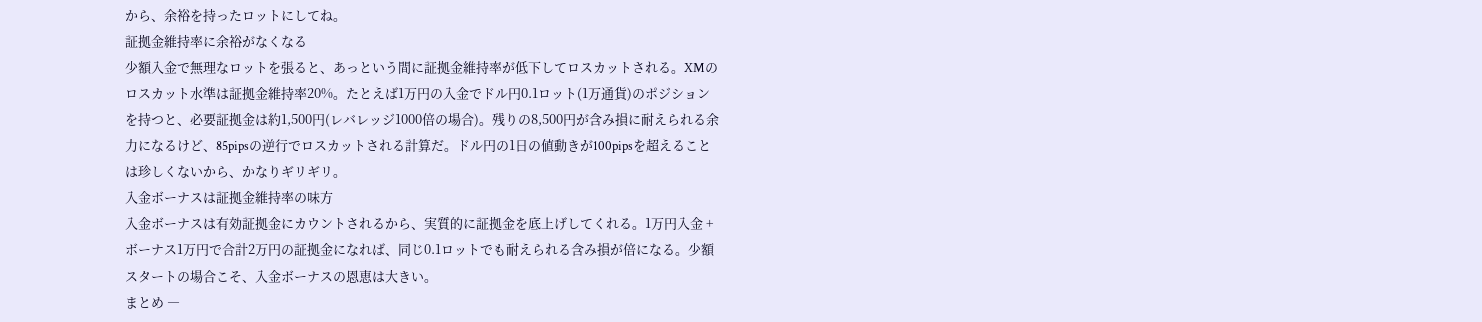から、余裕を持ったロットにしてね。
証拠金維持率に余裕がなくなる
少額入金で無理なロットを張ると、あっという間に証拠金維持率が低下してロスカットされる。XMのロスカット水準は証拠金維持率20%。たとえば1万円の入金でドル円0.1ロット(1万通貨)のポジションを持つと、必要証拠金は約1,500円(レバレッジ1000倍の場合)。残りの8,500円が含み損に耐えられる余力になるけど、85pipsの逆行でロスカットされる計算だ。ドル円の1日の値動きが100pipsを超えることは珍しくないから、かなりギリギリ。
入金ボーナスは証拠金維持率の味方
入金ボーナスは有効証拠金にカウントされるから、実質的に証拠金を底上げしてくれる。1万円入金 + ボーナス1万円で合計2万円の証拠金になれば、同じ0.1ロットでも耐えられる含み損が倍になる。少額スタートの場合こそ、入金ボーナスの恩恵は大きい。
まとめ ―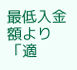最低入金額より「適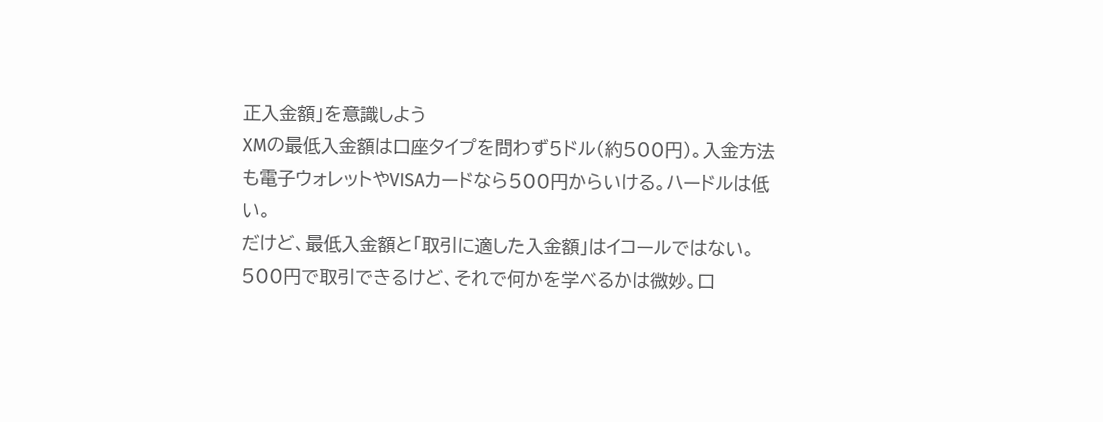正入金額」を意識しよう
XMの最低入金額は口座タイプを問わず5ドル(約500円)。入金方法も電子ウォレットやVISAカードなら500円からいける。ハードルは低い。
だけど、最低入金額と「取引に適した入金額」はイコールではない。500円で取引できるけど、それで何かを学べるかは微妙。口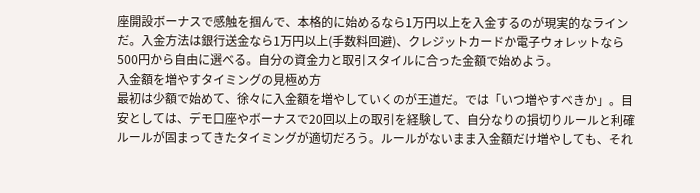座開設ボーナスで感触を掴んで、本格的に始めるなら1万円以上を入金するのが現実的なラインだ。入金方法は銀行送金なら1万円以上(手数料回避)、クレジットカードか電子ウォレットなら500円から自由に選べる。自分の資金力と取引スタイルに合った金額で始めよう。
入金額を増やすタイミングの見極め方
最初は少額で始めて、徐々に入金額を増やしていくのが王道だ。では「いつ増やすべきか」。目安としては、デモ口座やボーナスで20回以上の取引を経験して、自分なりの損切りルールと利確ルールが固まってきたタイミングが適切だろう。ルールがないまま入金額だけ増やしても、それ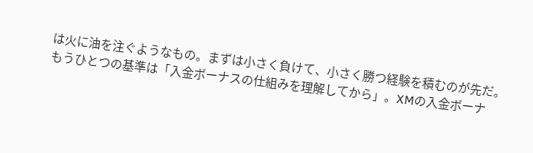は火に油を注ぐようなもの。まずは小さく負けて、小さく勝つ経験を積むのが先だ。
もうひとつの基準は「入金ボーナスの仕組みを理解してから」。XMの入金ボーナ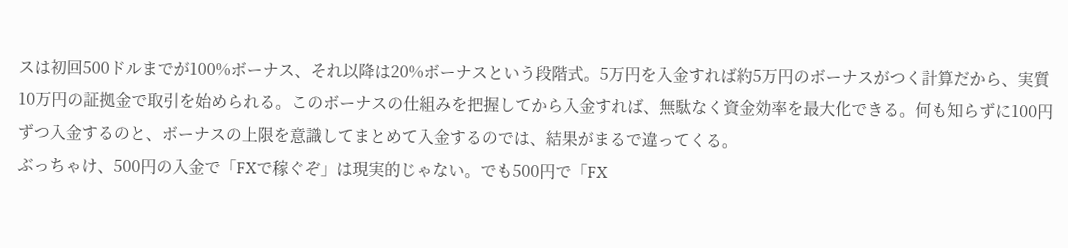スは初回500ドルまでが100%ボーナス、それ以降は20%ボーナスという段階式。5万円を入金すれば約5万円のボーナスがつく計算だから、実質10万円の証拠金で取引を始められる。このボーナスの仕組みを把握してから入金すれば、無駄なく資金効率を最大化できる。何も知らずに100円ずつ入金するのと、ボーナスの上限を意識してまとめて入金するのでは、結果がまるで違ってくる。
ぶっちゃけ、500円の入金で「FXで稼ぐぞ」は現実的じゃない。でも500円で「FX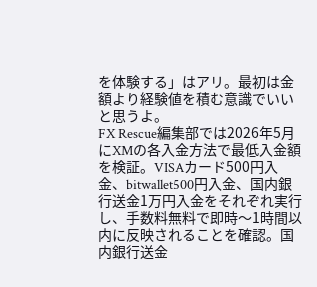を体験する」はアリ。最初は金額より経験値を積む意識でいいと思うよ。
FX Rescue編集部では2026年5月にXMの各入金方法で最低入金額を検証。VISAカード500円入金、bitwallet500円入金、国内銀行送金1万円入金をそれぞれ実行し、手数料無料で即時〜1時間以内に反映されることを確認。国内銀行送金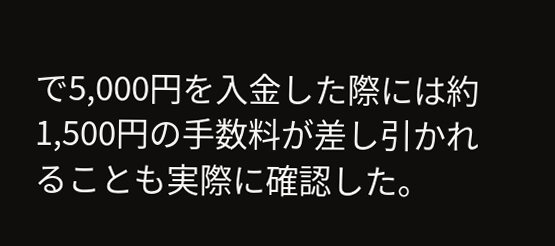で5,000円を入金した際には約1,500円の手数料が差し引かれることも実際に確認した。